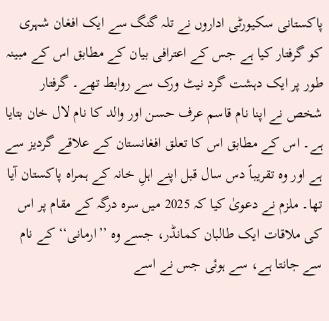پاکستانی سکیورٹی اداروں نے تلہ گنگ سے ایک افغان شہری کو گرفتار کیا ہے جس کے اعترافی بیان کے مطابق اس کے مبینہ طور پر ایک دہشت گرد نیٹ ورک سے روابط تھے۔ گرفتار شخص نے اپنا نام قاسم عرف حسن اور والد کا نام لال خان بتایا ہے۔ اس کے مطابق اس کا تعلق افغانستان کے علاقے گردیز سے ہے اور وہ تقریباً دس سال قبل اپنے اہلِ خانہ کے ہمراہ پاکستان آیا تھا۔ ملزم نے دعویٰ کیا کہ 2025 میں سرہ درگہ کے مقام پر اس کی ملاقات ایک طالبان کمانڈر، جسے وہ ’’ارمانی‘‘ کے نام سے جانتا ہے، سے ہوئی جس نے اسے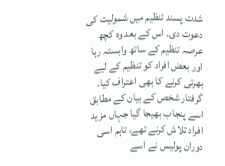شدت پسند تنظیم میں شمولیت کی دعوت دی۔ اس کے بعد وہ کچھ عرصہ تنظیم کے ساتھ وابستہ رہا اور بعض افراد کو تنظیم کے لیے بھرتی کرنے کا بھی اعتراف کیا۔ گرفتار شخص کے بیان کے مطابق اسے پنجاب بھیجا گیا جہاں مزید افراد تلاش کرنے تھے، تاہم اسی دوران پولیس نے اسے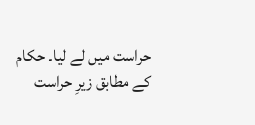حراست میں لے لیا۔ حکام کے مطابق زیرِ حراست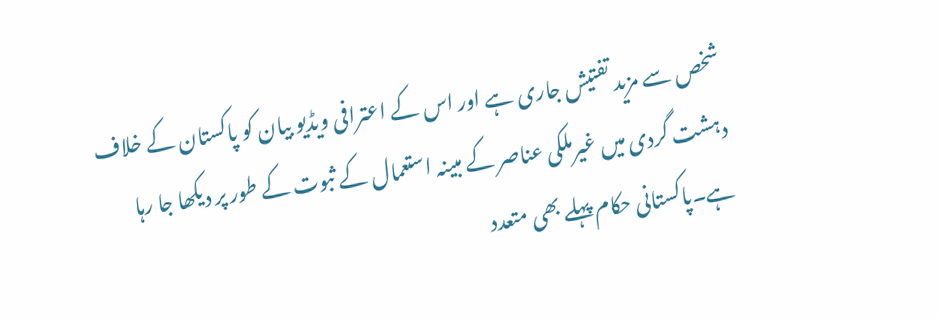شخص سے مزید تفتیش جاری ہے اور اس کے اعترافی ویڈیو بیان کو پاکستان کے خلاف دہشت گردی میں غیرملکی عناصر کے مبینہ استعمال کے ثبوت کے طور پر دیکھا جا رہا ہے۔پاکستانی حکام پہلے بھی متعدد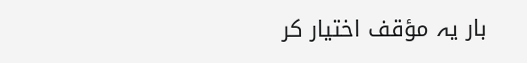بار یہ مؤقف اختیار کر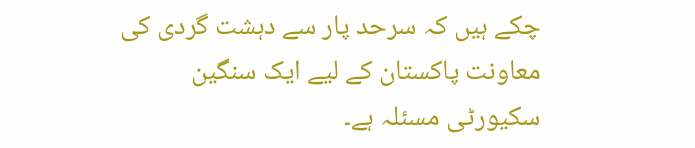چکے ہیں کہ سرحد پار سے دہشت گردی کی معاونت پاکستان کے لیے ایک سنگین سکیورٹی مسئلہ ہے۔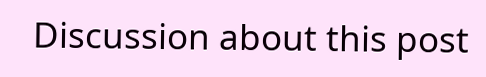Discussion about this post